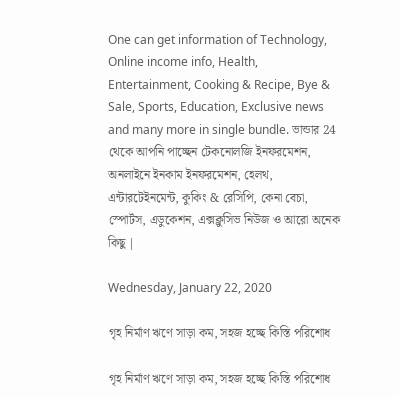One can get information of Technology, Online income info, Health, Entertainment, Cooking & Recipe, Bye & Sale, Sports, Education, Exclusive news and many more in single bundle. ভান্ডার 24 থেকে আপনি পাচ্ছেন টেকনোলজি ইনফরমেশন, অনলাইনে ইনকাম ইনফরমেশন, হেলথ, এন্টারটেইনমেন্ট, কুকিং & রেসিপি, কেনা বেচা, স্পোর্টস, এডুকেশন, এক্সক্লুসিভ নিউজ ও আরো অনেক কিছু |

Wednesday, January 22, 2020

গৃহ নির্মাণ ঋণে সাড়া কম, সহজ হচ্ছে কিস্তি পরিশোধ

গৃহ নির্মাণ ঋণে সাড়া কম, সহজ হচ্ছে কিস্তি পরিশোধ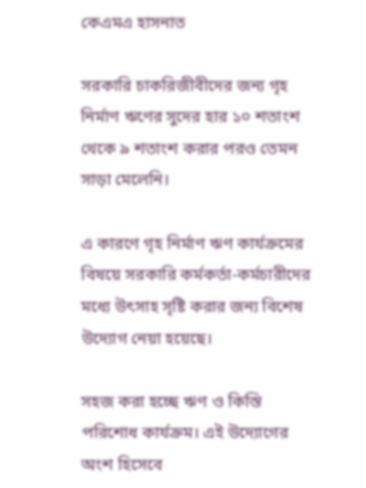কেএমএ হাসনাত

সরকারি চাকরিজীবীদের জন্য গৃহ নির্মাণ ঋণের সুদের হার ১০ শতাংশ থেকে ৯ শতাংশ করার পরও তেমন সাড়া মেলেনি।

এ কারণে গৃহ নির্মাণ ঋণ কার্যক্রমের বিষয়ে সরকারি কর্মকর্তা-কর্মচারীদের মধ্যে উৎসাহ সৃষ্টি করার জন্য বিশেষ উদ্যোগ নেয়া হয়েছে।

সহজ করা হচ্ছে ঋণ ও কিস্তি পরিশোধ কার্যক্রম। এই উদ্যোগের অংশ হিসেবে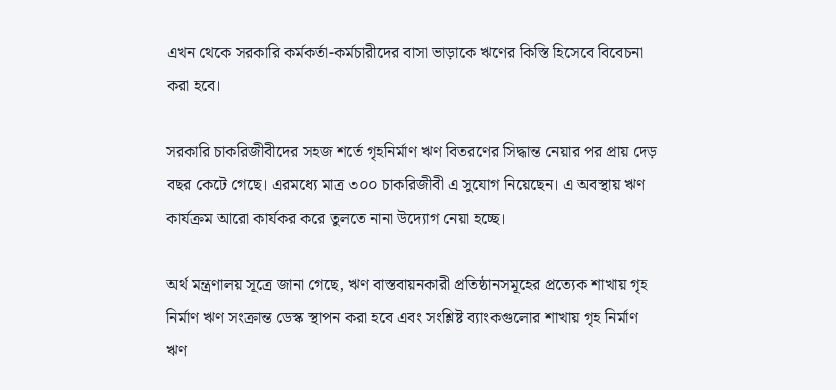এখন থেকে সরকারি কর্মকর্তা-কর্মচারীদের বাসা ভাড়াকে ঋণের কিস্তি হিসেবে বিবেচনা করা হবে।

সরকারি চাকরিজীবীদের সহজ শর্তে গৃহনির্মাণ ঋণ বিতরণের সিদ্ধান্ত নেয়ার পর প্রায় দেড় বছর কেটে গেছে। এরমধ্যে মাত্র ৩০০ চাকরিজীবী এ সুযোগ নিয়েছেন। এ অবস্থায় ঋণ কার্যক্রম আরো কার্যকর করে তুলতে নানা উদ্যোগ নেয়া হচ্ছে।

অর্থ মন্ত্রণালয় সূত্রে জানা গেছে, ঋণ বাস্তবায়নকারী প্রতিষ্ঠানসমূহের প্রত্যেক শাখায় গৃহ নির্মাণ ঋণ সংক্রান্ত ডেস্ক স্থাপন করা হবে এবং সংশ্লিষ্ট ব্যাংকগুলোর শাখায় গৃহ নির্মাণ ঋণ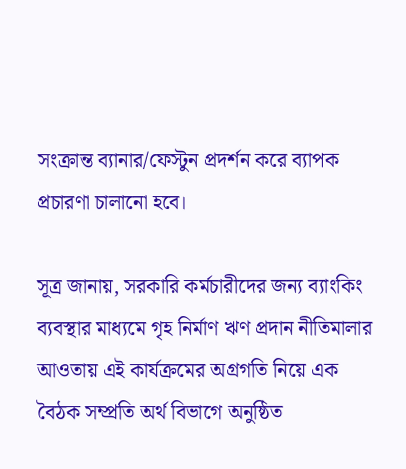সংক্রান্ত ব্যানার/ফেস্টুন প্রদর্শন করে ব্যাপক প্রচারণা চালানো হবে।

সূত্র জানায়, সরকারি কর্মচারীদের জন্য ব্যাংকিং ব্যবস্থার মাধ্যমে গৃহ নির্মাণ ঋণ প্রদান নীতিমালার আওতায় এই কার্যক্রমের অগ্রগতি নিয়ে এক বৈঠক সম্প্রতি অর্থ বিভাগে অনুষ্ঠিত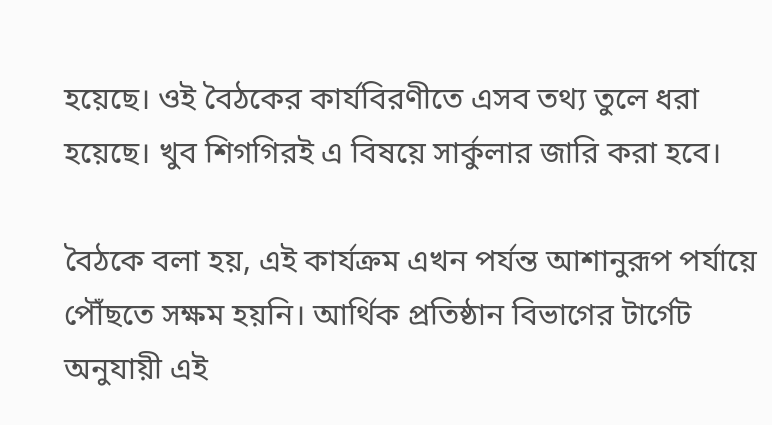হয়েছে। ওই বৈঠকের কার্যবিরণীতে এসব তথ্য তুলে ধরা হয়েছে। খুব শিগগিরই এ বিষয়ে সার্কুলার জারি করা হবে।

বৈঠকে বলা হয়, এই কার্যক্রম এখন পর্যন্ত আশানুরূপ পর্যায়ে পৌঁছতে সক্ষম হয়নি। আর্থিক প্রতিষ্ঠান বিভাগের টার্গেট অনুযায়ী এই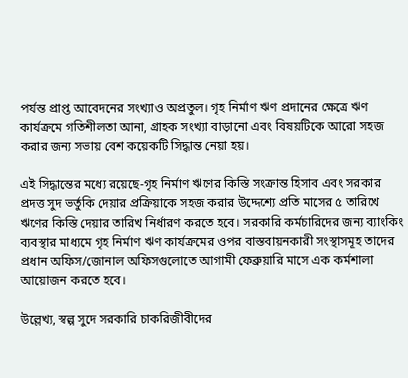পর্যন্ত প্রাপ্ত আবেদনের সংখ্যাও অপ্রতুল। গৃহ নির্মাণ ঋণ প্রদানের ক্ষেত্রে ঋণ কার্যক্রমে গতিশীলতা আনা, গ্রাহক সংখ্যা বাড়ানো এবং বিষয়টিকে আরো সহজ করার জন্য সভায় বেশ কয়েকটি সিদ্ধান্ত নেয়া হয়।

এই সিদ্ধান্তের মধ্যে রয়েছে-গৃহ নির্মাণ ঋণের কিস্তি সংক্রান্ত হিসাব এবং সরকার প্রদত্ত সুদ ভর্তুকি দেয়ার প্রক্রিয়াকে সহজ করার উদ্দেশ্যে প্রতি মাসের ৫ তারিখে ঋণের কিস্তি দেয়ার তারিখ নির্ধারণ করতে হবে। সরকারি কর্মচারিদের জন্য ব্যাংকিং ব্যবস্থার মাধ্যমে গৃহ নির্মাণ ঋণ কার্যক্রমের ওপর বাস্তবায়নকারী সংস্থাসমূহ তাদের প্রধান অফিস/জোনাল অফিসগুলোতে আগামী ফেব্রুয়ারি মাসে এক কর্মশালা আয়োজন করতে হবে।

উল্লেখ্য, স্বল্প সুদে সরকারি চাকরিজীবীদের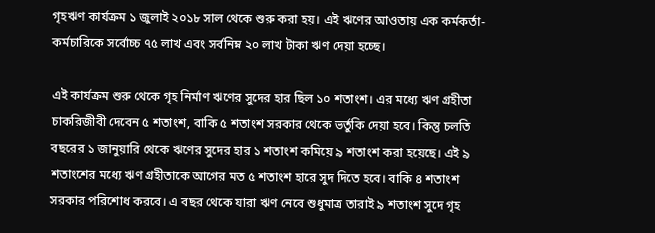গৃহঋণ কার্যক্রম ১ জুলাই ২০১৮ সাল থেকে শুরু করা হয়। এই ঋণের আওতায় এক কর্মকর্তা-কর্মচারিকে সর্বোচ্চ ৭৫ লাখ এবং সর্বনিম্ন ২০ লাখ টাকা ঋণ দেয়া হচ্ছে।

এই কার্যক্রম শুরু থেকে গৃহ নির্মাণ ঋণের সুদের হার ছিল ১০ শতাংশ। এর মধ্যে ঋণ গ্রহীতা চাকরিজীবী দেবেন ৫ শতাংশ, বাকি ৫ শতাংশ সরকার থেকে ভর্তুকি দেয়া হবে। কিন্তু চলতি বছরের ১ জানুয়ারি থেকে ঋণের সুদের হার ১ শতাংশ কমিয়ে ৯ শতাংশ করা হয়েছে। এই ৯ শতাংশের মধ্যে ঋণ গ্রহীতাকে আগের মত ৫ শতাংশ হারে সুদ দিতে হবে। বাকি ৪ শতাংশ সরকার পরিশোধ করবে। এ বছর থেকে যারা ঋণ নেবে শুধুমাত্র তারাই ৯ শতাংশ সুদে গৃহ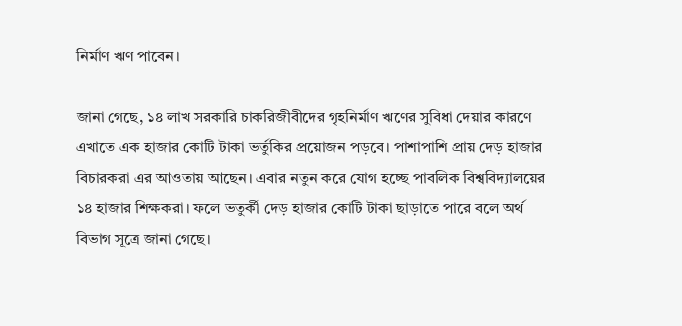নির্মাণ ঋণ পাবেন।

জানা গেছে, ১৪ লাখ সরকারি চাকরিজীবীদের গৃহনির্মাণ ঋণের সুবিধা দেয়ার কারণে এখাতে এক হাজার কোটি টাকা ভর্তুকির প্রয়োজন পড়বে। পাশাপাশি প্রায় দেড় হাজার বিচারকরা এর আওতায় আছেন। এবার নতুন করে যোগ হচ্ছে পাবলিক বিশ্ববিদ্যালয়ের ১৪ হাজার শিক্ষকরা। ফলে ভতুর্কী দেড় হাজার কোটি টাকা ছাড়াতে পারে বলে অর্থ বিভাগ সূত্রে জানা গেছে।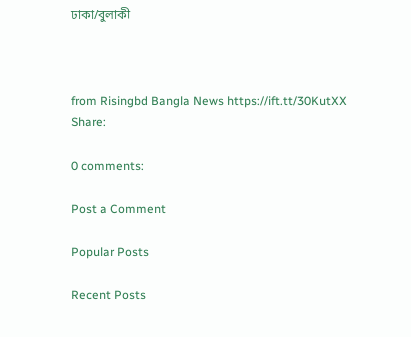ঢাকা/বুলাকী



from Risingbd Bangla News https://ift.tt/30KutXX
Share:

0 comments:

Post a Comment

Popular Posts

Recent Posts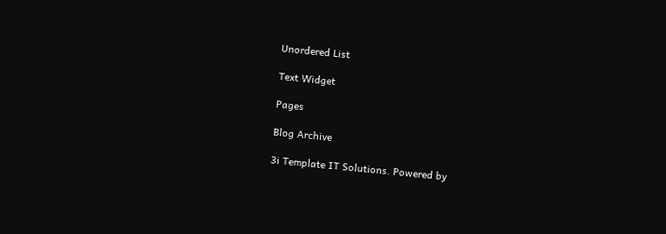Unordered List

Text Widget

Pages

Blog Archive

3i Template IT Solutions. Powered by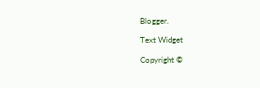Blogger.

Text Widget

Copyright ©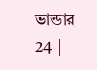ভান্ডার 24 |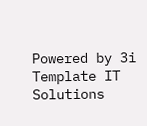Powered by 3i Template IT Solutions